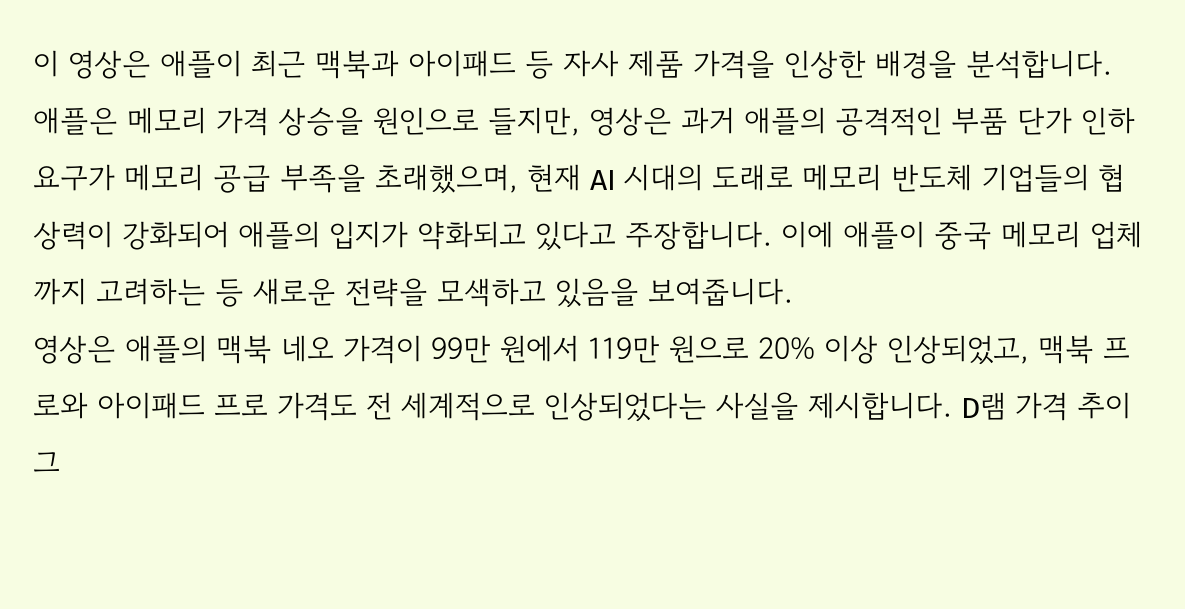이 영상은 애플이 최근 맥북과 아이패드 등 자사 제품 가격을 인상한 배경을 분석합니다. 애플은 메모리 가격 상승을 원인으로 들지만, 영상은 과거 애플의 공격적인 부품 단가 인하 요구가 메모리 공급 부족을 초래했으며, 현재 AI 시대의 도래로 메모리 반도체 기업들의 협상력이 강화되어 애플의 입지가 약화되고 있다고 주장합니다. 이에 애플이 중국 메모리 업체까지 고려하는 등 새로운 전략을 모색하고 있음을 보여줍니다.
영상은 애플의 맥북 네오 가격이 99만 원에서 119만 원으로 20% 이상 인상되었고, 맥북 프로와 아이패드 프로 가격도 전 세계적으로 인상되었다는 사실을 제시합니다. D램 가격 추이 그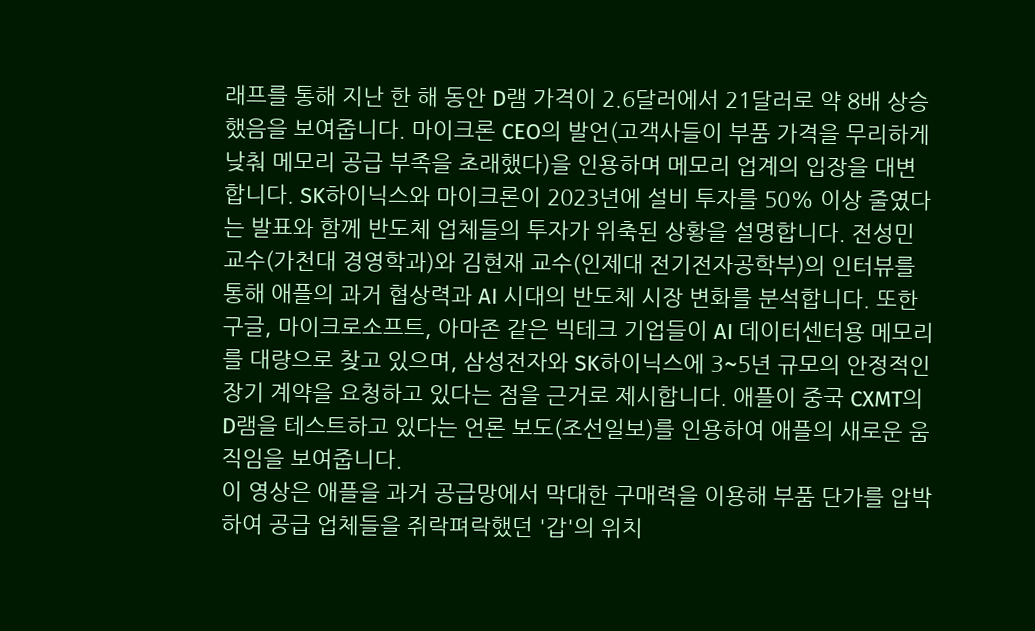래프를 통해 지난 한 해 동안 D램 가격이 2.6달러에서 21달러로 약 8배 상승했음을 보여줍니다. 마이크론 CEO의 발언(고객사들이 부품 가격을 무리하게 낮춰 메모리 공급 부족을 초래했다)을 인용하며 메모리 업계의 입장을 대변합니다. SK하이닉스와 마이크론이 2023년에 설비 투자를 50% 이상 줄였다는 발표와 함께 반도체 업체들의 투자가 위축된 상황을 설명합니다. 전성민 교수(가천대 경영학과)와 김현재 교수(인제대 전기전자공학부)의 인터뷰를 통해 애플의 과거 협상력과 AI 시대의 반도체 시장 변화를 분석합니다. 또한 구글, 마이크로소프트, 아마존 같은 빅테크 기업들이 AI 데이터센터용 메모리를 대량으로 찾고 있으며, 삼성전자와 SK하이닉스에 3~5년 규모의 안정적인 장기 계약을 요청하고 있다는 점을 근거로 제시합니다. 애플이 중국 CXMT의 D램을 테스트하고 있다는 언론 보도(조선일보)를 인용하여 애플의 새로운 움직임을 보여줍니다.
이 영상은 애플을 과거 공급망에서 막대한 구매력을 이용해 부품 단가를 압박하여 공급 업체들을 쥐락펴락했던 '갑'의 위치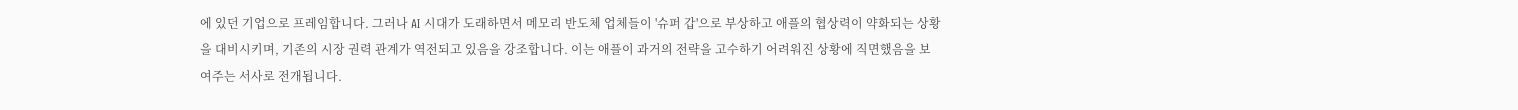에 있던 기업으로 프레임합니다. 그러나 AI 시대가 도래하면서 메모리 반도체 업체들이 '슈퍼 갑'으로 부상하고 애플의 협상력이 약화되는 상황을 대비시키며, 기존의 시장 권력 관계가 역전되고 있음을 강조합니다. 이는 애플이 과거의 전략을 고수하기 어려워진 상황에 직면했음을 보여주는 서사로 전개됩니다.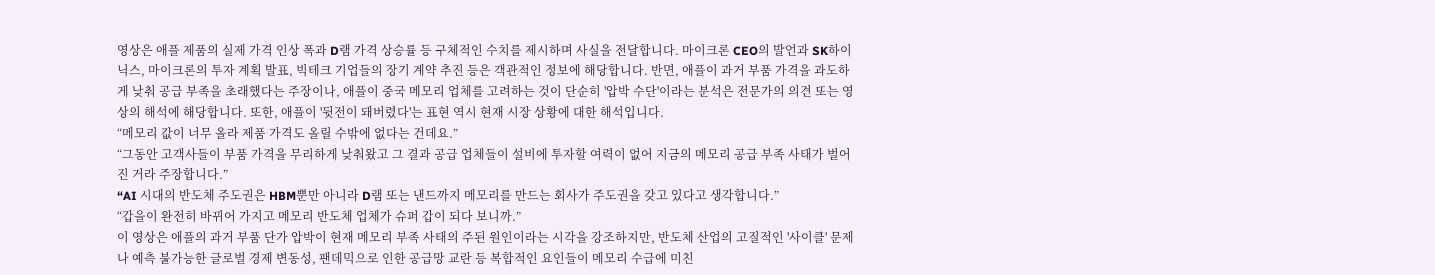영상은 애플 제품의 실제 가격 인상 폭과 D램 가격 상승률 등 구체적인 수치를 제시하며 사실을 전달합니다. 마이크론 CEO의 발언과 SK하이닉스, 마이크론의 투자 계획 발표, 빅테크 기업들의 장기 계약 추진 등은 객관적인 정보에 해당합니다. 반면, 애플이 과거 부품 가격을 과도하게 낮춰 공급 부족을 초래했다는 주장이나, 애플이 중국 메모리 업체를 고려하는 것이 단순히 '압박 수단'이라는 분석은 전문가의 의견 또는 영상의 해석에 해당합니다. 또한, 애플이 '뒷전이 돼버렸다'는 표현 역시 현재 시장 상황에 대한 해석입니다.
“메모리 값이 너무 올라 제품 가격도 올릴 수밖에 없다는 건데요.”
“그동안 고객사들이 부품 가격을 무리하게 낮춰왔고 그 결과 공급 업체들이 설비에 투자할 여력이 없어 지금의 메모리 공급 부족 사태가 벌어진 거라 주장합니다.”
“AI 시대의 반도체 주도권은 HBM뿐만 아니라 D램 또는 낸드까지 메모리를 만드는 회사가 주도권을 갖고 있다고 생각합니다.”
“갑을이 완전히 바뀌어 가지고 메모리 반도체 업체가 슈퍼 갑이 되다 보니까.”
이 영상은 애플의 과거 부품 단가 압박이 현재 메모리 부족 사태의 주된 원인이라는 시각을 강조하지만, 반도체 산업의 고질적인 '사이클' 문제나 예측 불가능한 글로벌 경제 변동성, 팬데믹으로 인한 공급망 교란 등 복합적인 요인들이 메모리 수급에 미친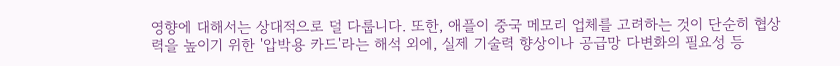영향에 대해서는 상대적으로 덜 다룹니다. 또한, 애플이 중국 메모리 업체를 고려하는 것이 단순히 협상력을 높이기 위한 '압박용 카드'라는 해석 외에, 실제 기술력 향상이나 공급망 다변화의 필요성 등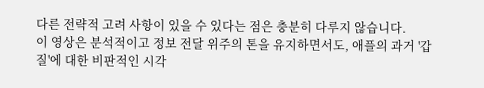다른 전략적 고려 사항이 있을 수 있다는 점은 충분히 다루지 않습니다.
이 영상은 분석적이고 정보 전달 위주의 톤을 유지하면서도, 애플의 과거 '갑질'에 대한 비판적인 시각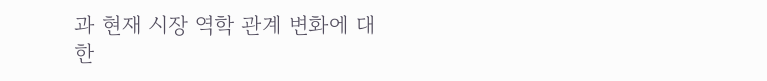과 현재 시장 역학 관계 변화에 대한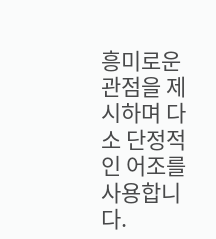흥미로운 관점을 제시하며 다소 단정적인 어조를 사용합니다.